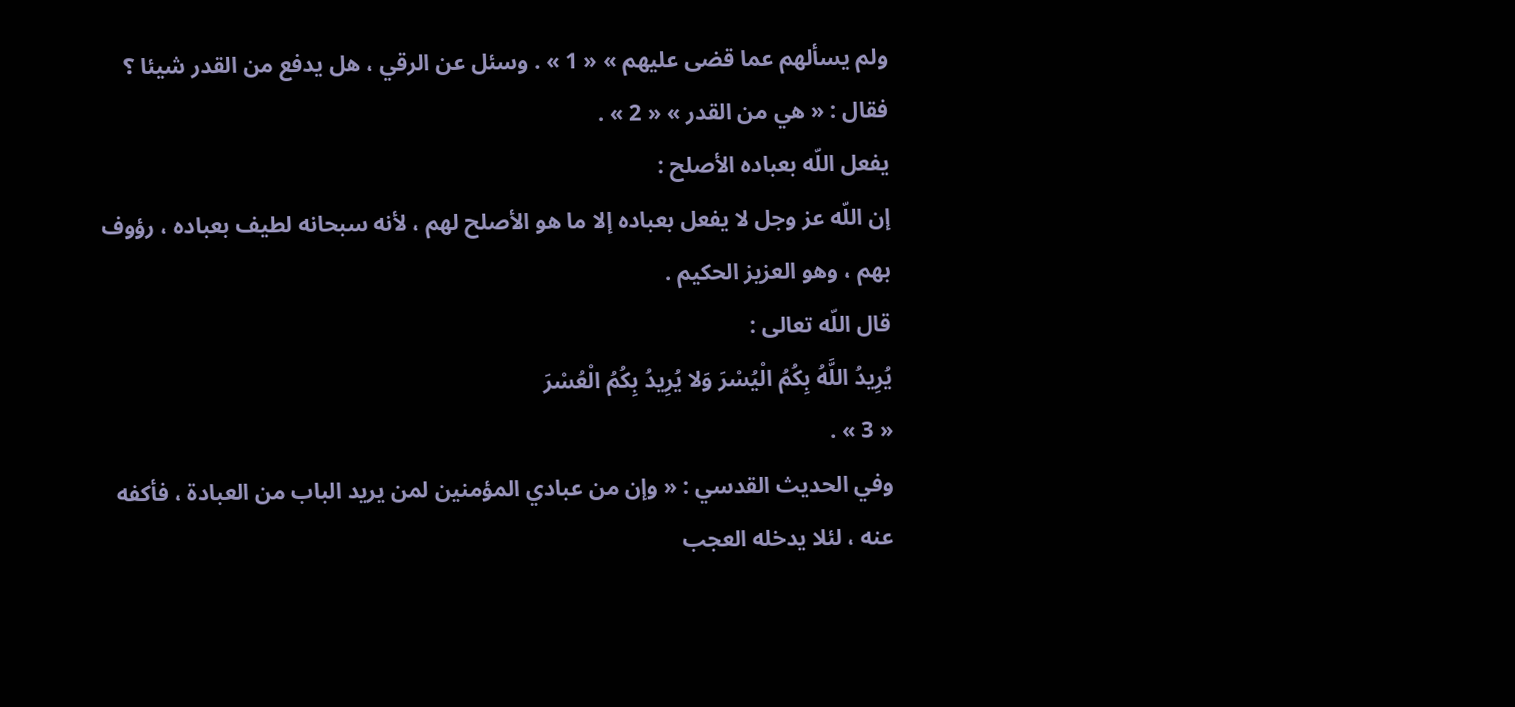ولم يسألهم عما قضى عليهم » « 1 » . وسئل عن الرقي ، هل يدفع من القدر شيئا ؟ فقال : « هي من القدر » « 2 » .
يفعل اللّه بعباده الأصلح :
إن اللّه عز وجل لا يفعل بعباده إلا ما هو الأصلح لهم ، لأنه سبحانه لطيف بعباده ، رؤوف بهم ، وهو العزيز الحكيم .
قال اللّه تعالى :
يُرِيدُ اللَّهُ بِكُمُ الْيُسْرَ وَلا يُرِيدُ بِكُمُ الْعُسْرَ
« 3 » .
وفي الحديث القدسي : « وإن من عبادي المؤمنين لمن يريد الباب من العبادة ، فأكفه عنه ، لئلا يدخله العجب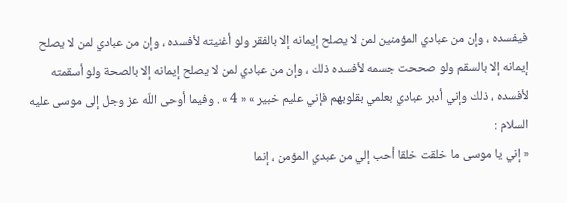فيفسده ، وإن من عبادي المؤمنين لمن لا يصلح إيمانه إلا بالفقر ولو أغنيته لأفسده ، وإن من عبادي لمن لا يصلح إيمانه إلا بالسقم ولو صححت جسمه لأفسده ذلك ، وإن من عبادي لمن لا يصلح إيمانه إلا بالصحة ولو أسقمته لأفسده ، ذلك وإني أدبر عبادي بعلمي بقلوبهم فإني عليم خبير » « 4 » . وفيما أوحى اللّه عز وجل إلى موسى عليه السلام :
« إني يا موسى ما خلقت خلقا أحب إلي من عبدي المؤمن ، إنما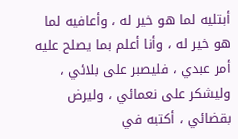أبتليه لما هو خير له ، وأعافيه لما هو خير له ، وأنا أعلم بما يصلح عليه أمر عبدي ، فليصبر على بلائي ، وليشكر على نعمائي ، وليرض بقضائي ، أكتبه في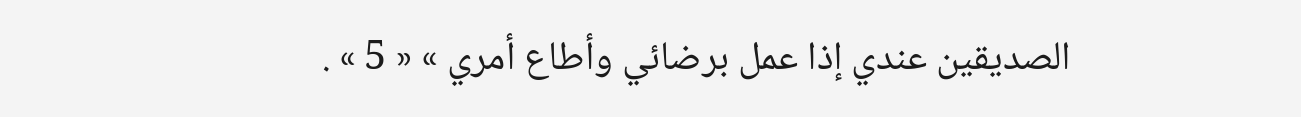الصديقين عندي إذا عمل برضائي وأطاع أمري » « 5 » .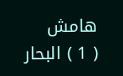هامش
( 1 ) البحار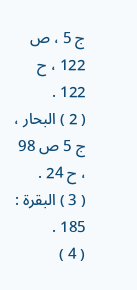ج 5 ، ص 122 ، ح 122 .
( 2 ) البحار ، ج 5 ص 98 ، ح 24 .
( 3 ) البقرة : 185 .
( 4 )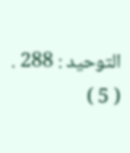التوحيد : 288 .
( 5 )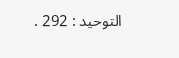التوحيد : 292 .